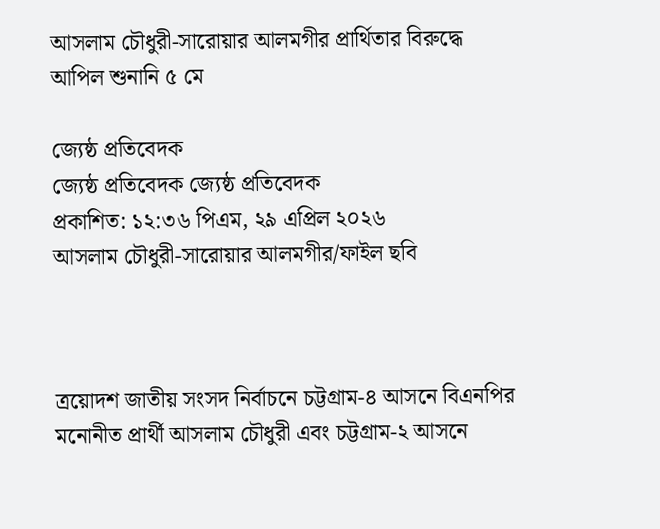আসলাম চৌধুরী-সারোয়ার আলমগীর প্রার্থিতার বিরুদ্ধে আপিল শুনানি ৫ মে

জ্যেষ্ঠ প্রতিবেদক
জ্যেষ্ঠ প্রতিবেদক জ্যেষ্ঠ প্রতিবেদক
প্রকাশিত: ১২:৩৬ পিএম, ২৯ এপ্রিল ২০২৬
আসলাম চৌধুরী-সারোয়ার আলমগীর/ফাইল ছবি



ত্রয়োদশ জাতীয় সংসদ নির্বাচনে চট্টগ্রাম-৪ আসনে বিএনপির মনোনীত প্রার্থী আসলাম চৌধুরী এবং চট্টগ্রাম-২ আসনে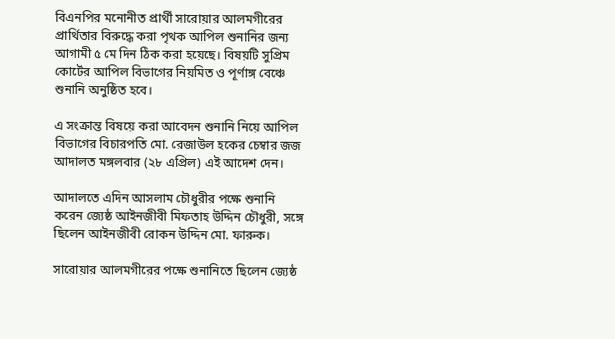বিএনপির মনোনীত প্রার্থী সারোয়ার আলমগীরের প্রার্থিতার বিরুদ্ধে করা পৃথক আপিল শুনানির জন্য আগামী ৫ মে দিন ঠিক করা হয়েছে। বিষয়টি সুপ্রিম কোর্টের আপিল বিভাগের নিয়মিত ও পূর্ণাঙ্গ বেঞ্চে শুনানি অনুষ্ঠিত হবে।

এ সংক্রান্ত বিষয়ে করা আবেদন শুনানি নিয়ে আপিল বিভাগের বিচারপতি মো. রেজাউল হকের চেম্বার জজ আদালত মঙ্গলবার (২৮ এপ্রিল) এই আদেশ দেন।

আদালতে এদিন আসলাম চৌধুরীর পক্ষে শুনানি করেন জ্যেষ্ঠ আইনজীবী মিফতাহ উদ্দিন চৌধুরী, সঙ্গে ছিলেন আইনজীবী রোকন উদ্দিন মো. ফারুক।

সারোয়ার আলমগীরের পক্ষে শুনানিতে ছিলেন জ্যেষ্ঠ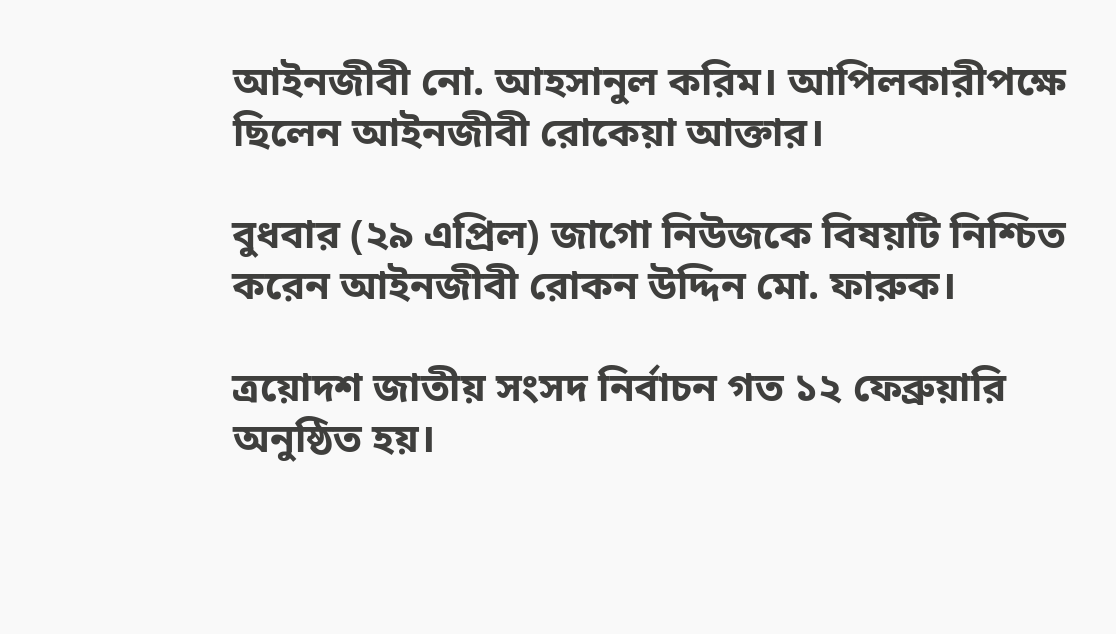আইনজীবী নো. আহসানুল করিম। আপিলকারীপক্ষে ছিলেন আইনজীবী রোকেয়া আক্তার।

বুধবার (২৯ এপ্রিল) জাগো নিউজকে বিষয়টি নিশ্চিত করেন আইনজীবী রোকন উদ্দিন মো. ফারুক।

ত্রয়োদশ জাতীয় সংসদ নির্বাচন গত ১২ ফেব্রুয়ারি অনুষ্ঠিত হয়।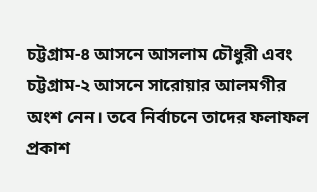চট্টগ্রাম-৪ আসনে আসলাম চৌধুরী এবং চট্টগ্রাম-২ আসনে সারোয়ার আলমগীর অংশ নেন। তবে নির্বাচনে তাদের ফলাফল প্রকাশ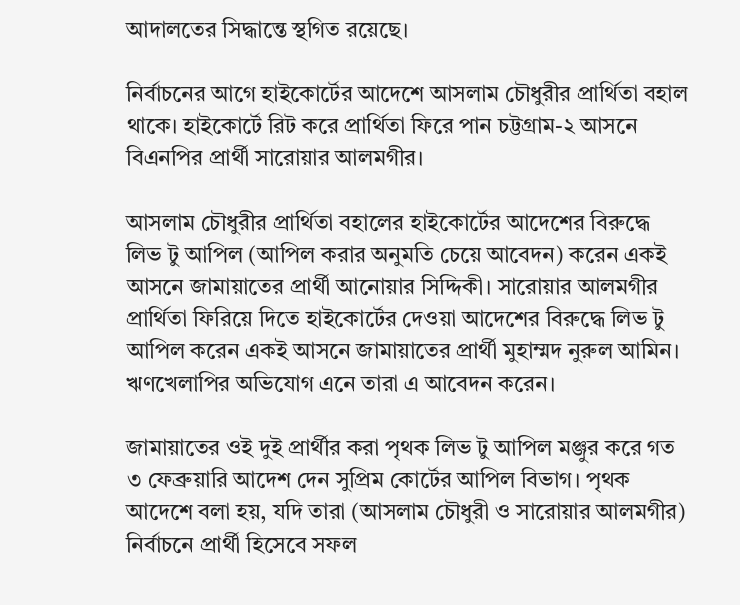আদালতের সিদ্ধান্তে স্থগিত রয়েছে।

নির্বাচনের আগে হাইকোর্টের আদেশে আসলাম চৌধুরীর প্রার্থিতা বহাল থাকে। হাইকোর্টে রিট করে প্রার্থিতা ফিরে পান চট্টগ্রাম-২ আসনে বিএনপির প্রার্থী সারোয়ার আলমগীর।

আসলাম চৌধুরীর প্রার্থিতা বহালের হাইকোর্টের আদেশের বিরুদ্ধে লিভ টু আপিল (আপিল করার অনুমতি চেয়ে আবেদন) করেন একই আসনে জামায়াতের প্রার্থী আনোয়ার সিদ্দিকী। সারোয়ার আলমগীর প্রার্থিতা ফিরিয়ে দিতে হাইকোর্টের দেওয়া আদেশের বিরুদ্ধে লিভ টু আপিল করেন একই আসনে জামায়াতের প্রার্থী মুহাম্মদ নুরুল আমিন। ঋণখেলাপির অভিযোগ এনে তারা এ আবেদন করেন।

জামায়াতের ওই দুই প্রার্থীর করা পৃথক লিভ টু আপিল মঞ্জুর করে গত ৩ ফেব্রুয়ারি আদেশ দেন সুপ্রিম কোর্টের আপিল বিভাগ। পৃথক আদেশে বলা হয়, যদি তারা (আসলাম চৌধুরী ও সারোয়ার আলমগীর) নির্বাচনে প্রার্থী হিসেবে সফল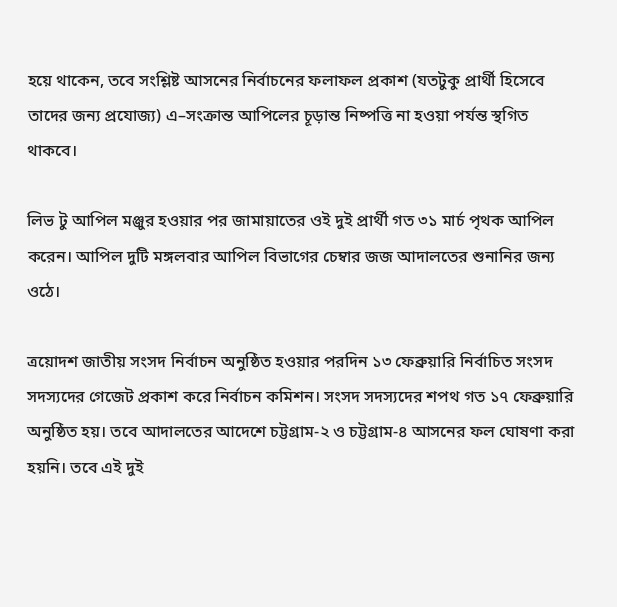হয়ে থাকেন, তবে সংশ্লিষ্ট আসনের নির্বাচনের ফলাফল প্রকাশ (যতটুকু প্রার্থী হিসেবে তাদের জন্য প্রযোজ্য) এ–সংক্রান্ত আপিলের চূড়ান্ত নিষ্পত্তি না হওয়া পর্যন্ত স্থগিত থাকবে।

লিভ টু আপিল মঞ্জুর হওয়ার পর জামায়াতের ওই দুই প্রার্থী গত ৩১ মার্চ পৃথক আপিল করেন। আপিল দুটি মঙ্গলবার আপিল বিভাগের চেম্বার জজ আদালতের শুনানির জন্য ওঠে।

ত্রয়োদশ জাতীয় সংসদ নির্বাচন অনুষ্ঠিত হওয়ার পরদিন ১৩ ফেব্রুয়ারি নির্বাচিত সংসদ সদস্যদের গেজেট প্রকাশ করে নির্বাচন কমিশন। সংসদ সদস্যদের শপথ গত ১৭ ফেব্রুয়ারি অনুষ্ঠিত হয়। তবে আদালতের আদেশে চট্টগ্রাম-২ ও চট্টগ্রাম-৪ আসনের ফল ঘোষণা করা হয়নি। তবে এই দুই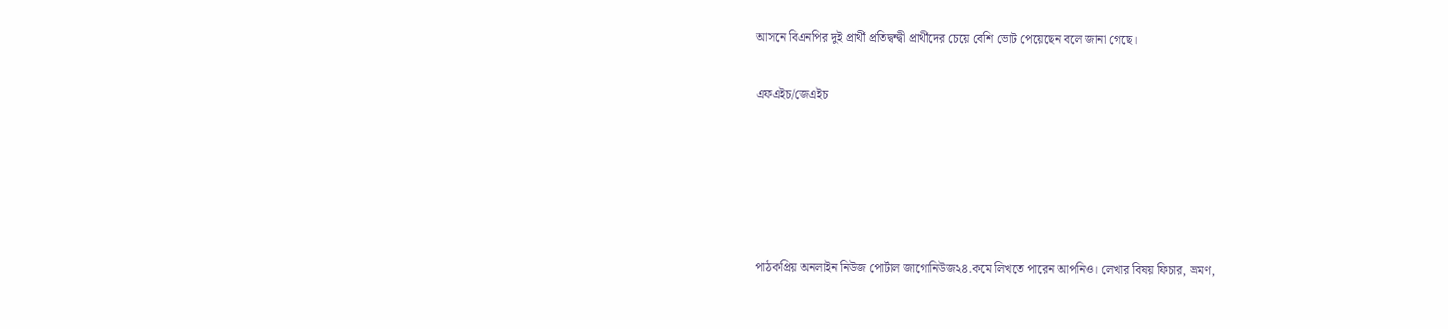আসনে বিএনপির দুই প্রার্থী প্রতিদ্বন্দ্বী প্রার্থীদের চেয়ে বেশি ভোট পেয়েছেন বলে জানা গেছে।

এফএইচ/জেএইচ





পাঠকপ্রিয় অনলাইন নিউজ পোর্টাল জাগোনিউজ২৪.কমে লিখতে পারেন আপনিও। লেখার বিষয় ফিচার, ভ্রমণ,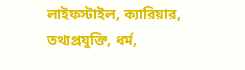লাইফস্টাইল, ক্যারিয়ার, তথ্যপ্রযুক্তি, ধর্ম,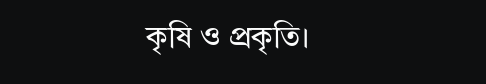কৃষি ও প্রকৃতি।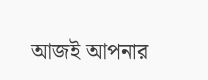আজই আপনার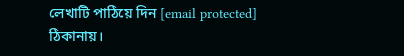লেখাটি পাঠিয়ে দিন [email protected] ঠিকানায়।